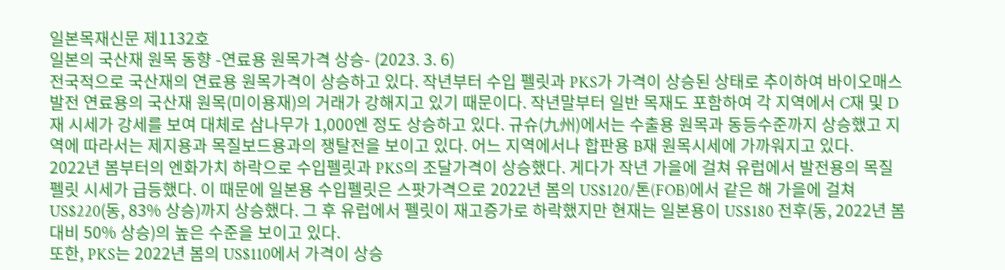일본목재신문 제1132호
일본의 국산재 원목 동향 -연료용 원목가격 상승- (2023. 3. 6)
전국적으로 국산재의 연료용 원목가격이 상승하고 있다. 작년부터 수입 펠릿과 PKS가 가격이 상승된 상태로 추이하여 바이오매스발전 연료용의 국산재 원목(미이용재)의 거래가 강해지고 있기 때문이다. 작년말부터 일반 목재도 포함하여 각 지역에서 C재 및 D재 시세가 강세를 보여 대체로 삼나무가 1,000엔 정도 상승하고 있다. 규슈(九州)에서는 수출용 원목과 동등수준까지 상승했고 지역에 따라서는 제지용과 목질보드용과의 쟁탈전을 보이고 있다. 어느 지역에서나 합판용 B재 원목시세에 가까워지고 있다.
2022년 봄부터의 엔화가치 하락으로 수입펠릿과 PKS의 조달가격이 상승했다. 게다가 작년 가을에 걸쳐 유럽에서 발전용의 목질펠릿 시세가 급등했다. 이 때문에 일본용 수입펠릿은 스팟가격으로 2022년 봄의 US$120/톤(FOB)에서 같은 해 가을에 걸쳐 US$220(동, 83% 상승)까지 상승했다. 그 후 유럽에서 펠릿이 재고증가로 하락했지만 현재는 일본용이 US$180 전후(동, 2022년 봄대비 50% 상승)의 높은 수준을 보이고 있다.
또한, PKS는 2022년 봄의 US$110에서 가격이 상승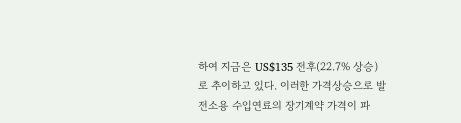하여 지금은 US$135 전후(22.7% 상승)로 추이하고 있다. 이러한 가격상승으로 발전소용 수입연료의 장기계약 가격이 파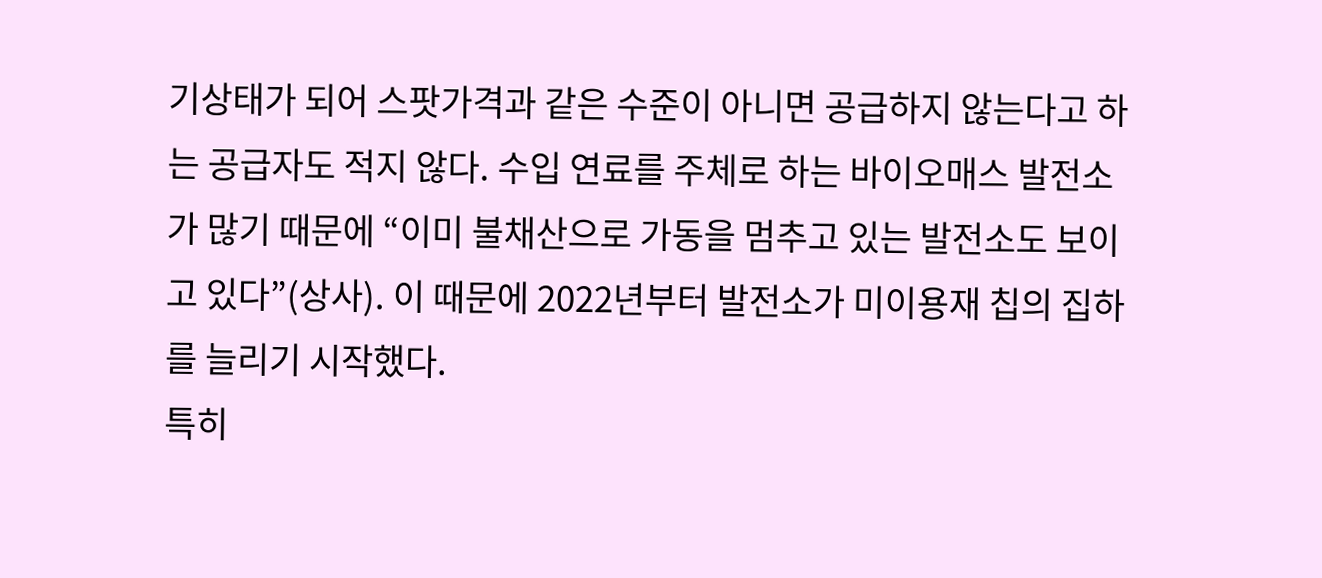기상태가 되어 스팟가격과 같은 수준이 아니면 공급하지 않는다고 하는 공급자도 적지 않다. 수입 연료를 주체로 하는 바이오매스 발전소가 많기 때문에 “이미 불채산으로 가동을 멈추고 있는 발전소도 보이고 있다”(상사). 이 때문에 2022년부터 발전소가 미이용재 칩의 집하를 늘리기 시작했다.
특히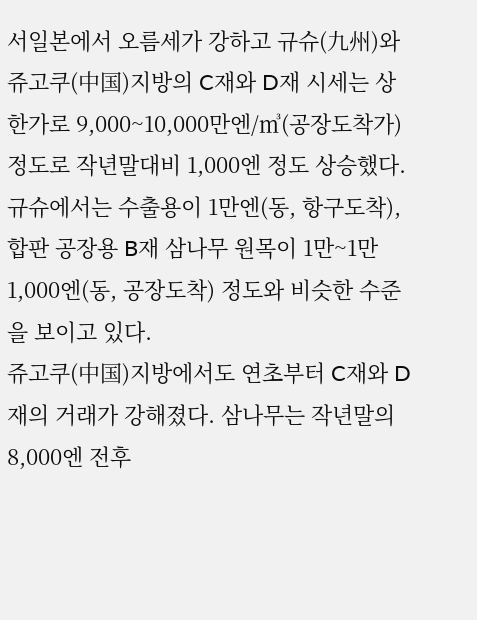서일본에서 오름세가 강하고 규슈(九州)와 쥬고쿠(中国)지방의 C재와 D재 시세는 상한가로 9,000~10,000만엔/㎥(공장도착가) 정도로 작년말대비 1,000엔 정도 상승했다. 규슈에서는 수출용이 1만엔(동, 항구도착), 합판 공장용 B재 삼나무 원목이 1만~1만1,000엔(동, 공장도착) 정도와 비슷한 수준을 보이고 있다.
쥬고쿠(中国)지방에서도 연초부터 C재와 D재의 거래가 강해졌다. 삼나무는 작년말의 8,000엔 전후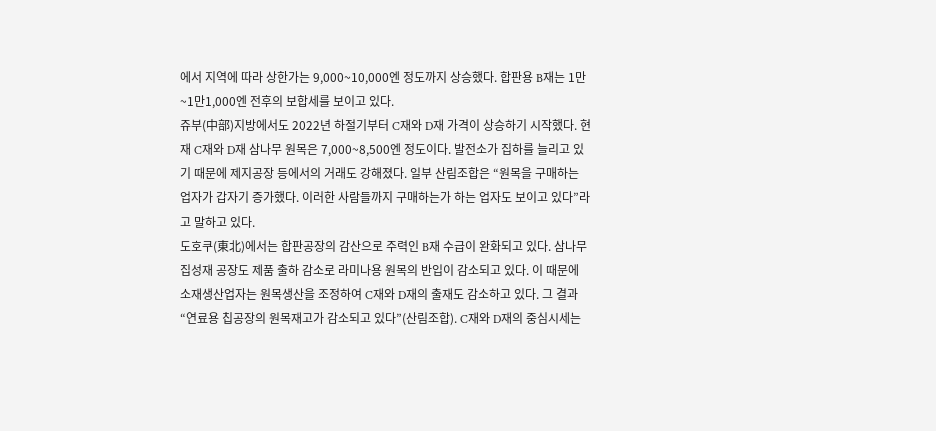에서 지역에 따라 상한가는 9,000~10,000엔 정도까지 상승했다. 합판용 B재는 1만~1만1,000엔 전후의 보합세를 보이고 있다.
쥬부(中部)지방에서도 2022년 하절기부터 C재와 D재 가격이 상승하기 시작했다. 현재 C재와 D재 삼나무 원목은 7,000~8,500엔 정도이다. 발전소가 집하를 늘리고 있기 때문에 제지공장 등에서의 거래도 강해졌다. 일부 산림조합은 “원목을 구매하는 업자가 갑자기 증가했다. 이러한 사람들까지 구매하는가 하는 업자도 보이고 있다”라고 말하고 있다.
도호쿠(東北)에서는 합판공장의 감산으로 주력인 B재 수급이 완화되고 있다. 삼나무 집성재 공장도 제품 출하 감소로 라미나용 원목의 반입이 감소되고 있다. 이 때문에 소재생산업자는 원목생산을 조정하여 C재와 D재의 출재도 감소하고 있다. 그 결과 “연료용 칩공장의 원목재고가 감소되고 있다”(산림조합). C재와 D재의 중심시세는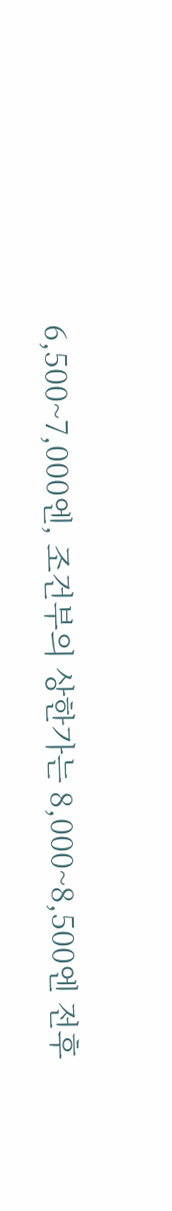6,500~7,000엔, 조건부의 상한가는 8,000~8,500엔 전후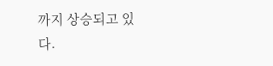까지 상승되고 있다.